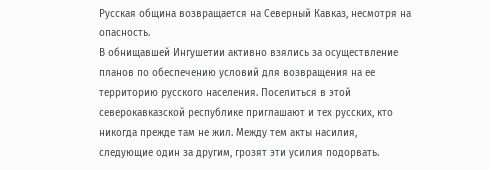Русская община возвращается на Северный Кавказ, несмотря на опасность.
В обнищавшей Ингушетии активно взялись за осуществление планов по обеспечению условий для возвращения на ее территорию русского населения. Поселиться в этой северокавказской республике приглашают и тех русских, кто никогда прежде там не жил. Между тем акты насилия, следующие один за другим, грозят эти усилия подорвать.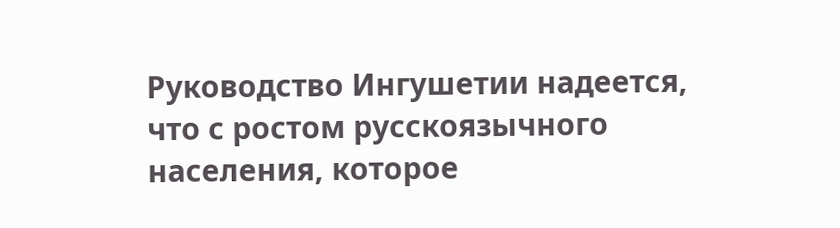Руководство Ингушетии надеется, что с ростом русскоязычного населения, которое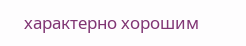характерно хорошим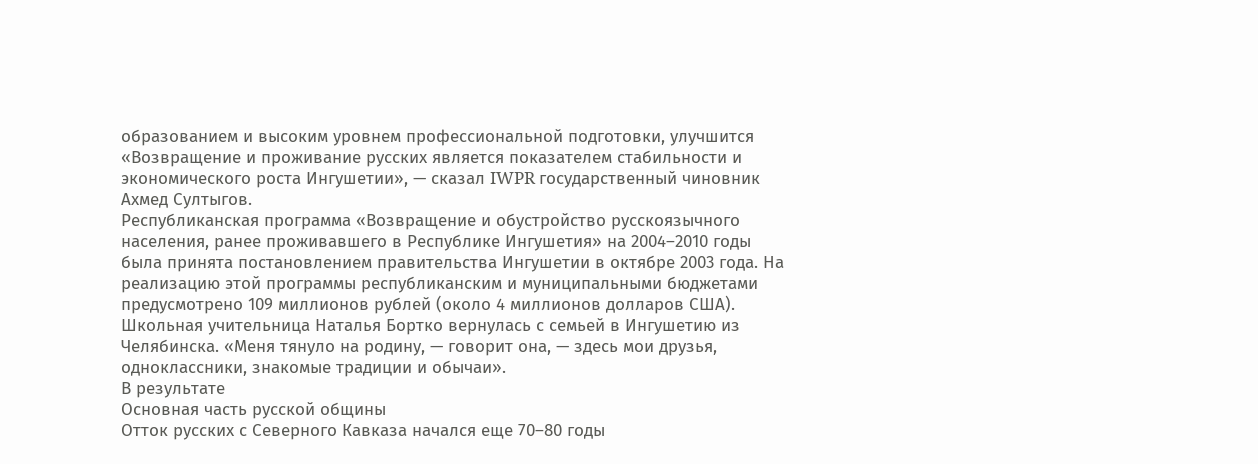образованием и высоким уровнем профессиональной подготовки, улучшится
«Возвращение и проживание русских является показателем стабильности и экономического роста Ингушетии», — сказал IWPR государственный чиновник Ахмед Султыгов.
Республиканская программа «Возвращение и обустройство русскоязычного населения, ранее проживавшего в Республике Ингушетия» на 2004–2010 годы была принята постановлением правительства Ингушетии в октябре 2003 года. На реализацию этой программы республиканским и муниципальными бюджетами предусмотрено 109 миллионов рублей (около 4 миллионов долларов США).
Школьная учительница Наталья Бортко вернулась с семьей в Ингушетию из Челябинска. «Меня тянуло на родину, — говорит она, — здесь мои друзья, одноклассники, знакомые традиции и обычаи».
В результате
Основная часть русской общины
Отток русских с Северного Кавказа начался еще 70–80 годы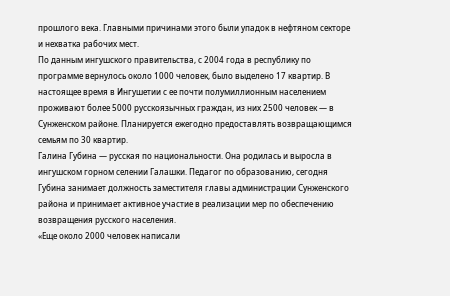прошлого века. Главными причинами этого были упадок в нефтяном секторе и нехватка рабочих мест.
По данным ингушского правительства, с 2004 года в республику по программе вернулось около 1000 человек, было выделено 17 квартир. В настоящее время в Ингушетии с ее почти полумиллионным населением проживают более 5000 русскоязычных граждан, из них 2500 человек — в Сунженском районе. Планируется ежегодно предоставлять возвращающимся семьям по 30 квартир.
Галина Губина — русская по национальности. Она родилась и выросла в ингушском горном селении Галашки. Педагог по образованию, сегодня Губина занимает должность заместителя главы администрации Сунженского района и принимает активное участие в реализации мер по обеспечению возвращения русского населения.
«Еще около 2000 человек написали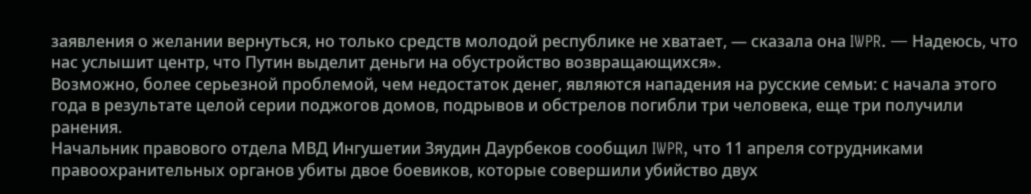заявления о желании вернуться, но только средств молодой республике не хватает, — сказала она IWPR. — Надеюсь, что нас услышит центр, что Путин выделит деньги на обустройство возвращающихся».
Возможно, более серьезной проблемой, чем недостаток денег, являются нападения на русские семьи: с начала этого года в результате целой серии поджогов домов, подрывов и обстрелов погибли три человека, еще три получили ранения.
Начальник правового отдела МВД Ингушетии Зяудин Даурбеков сообщил IWPR, что 11 апреля сотрудниками правоохранительных органов убиты двое боевиков, которые совершили убийство двух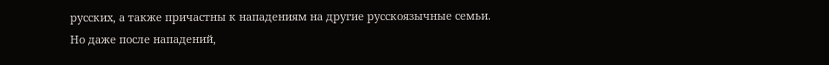русских, а также причастны к нападениям на другие русскоязычные семьи.
Но даже после нападений,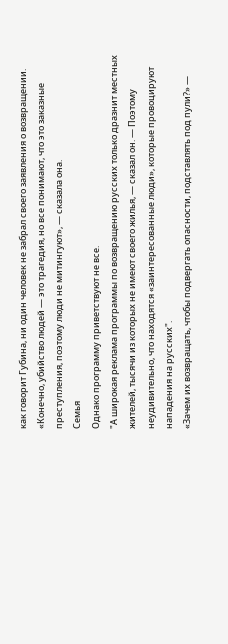как говорит Губина, ни один человек не забрал своего заявления о возвращении.
«Конечно, убийство людей — это трагедия, но все понимают, что это заказные преступления, поэтому люди не митингуют», — сказала она.
Семья
Однако программу приветствуют не все.
"А широкая реклама программы по возвращению русских только дразнит местных жителей, тысячи из которых не имеют своего жилья, — сказал он. — Поэтому неудивительно, что находятся «заинтересованные люди», которые провоцируют нападения на русских".
«Зачем их возвращать, чтобы подвергать опасности, подставлять под пули?» —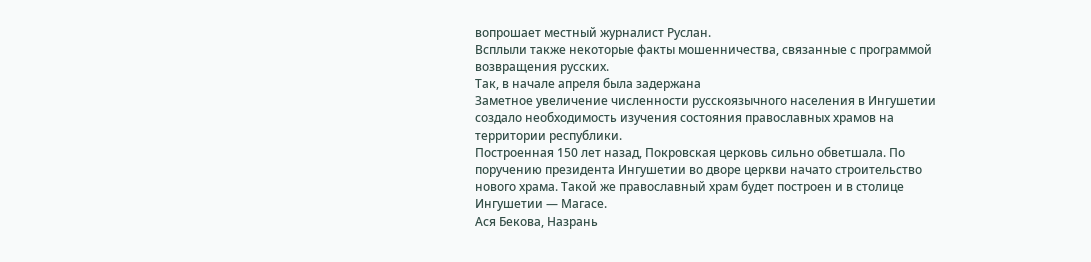вопрошает местный журналист Руслан.
Всплыли также некоторые факты мошенничества, связанные с программой возвращения русских.
Так, в начале апреля была задержана
Заметное увеличение численности русскоязычного населения в Ингушетии создало необходимость изучения состояния православных храмов на территории республики.
Построенная 150 лет назад, Покровская церковь сильно обветшала. По поручению президента Ингушетии во дворе церкви начато строительство нового храма. Такой же православный храм будет построен и в столице Ингушетии — Магасе.
Ася Бекова, Назрань